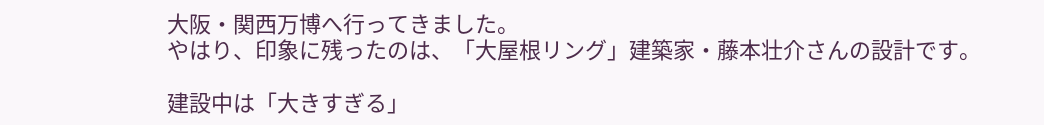大阪・関西万博へ行ってきました。
やはり、印象に残ったのは、「大屋根リング」建築家・藤本壮介さんの設計です。

建設中は「大きすぎる」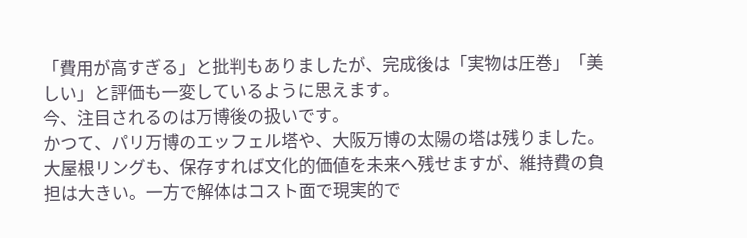「費用が高すぎる」と批判もありましたが、完成後は「実物は圧巻」「美しい」と評価も一変しているように思えます。
今、注目されるのは万博後の扱いです。
かつて、パリ万博のエッフェル塔や、大阪万博の太陽の塔は残りました。
大屋根リングも、保存すれば文化的価値を未来へ残せますが、維持費の負担は大きい。一方で解体はコスト面で現実的で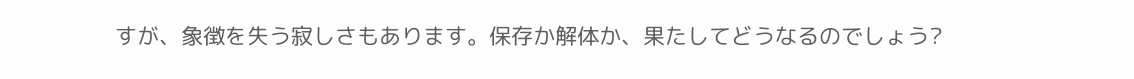すが、象徴を失う寂しさもあります。保存か解体か、果たしてどうなるのでしょう?